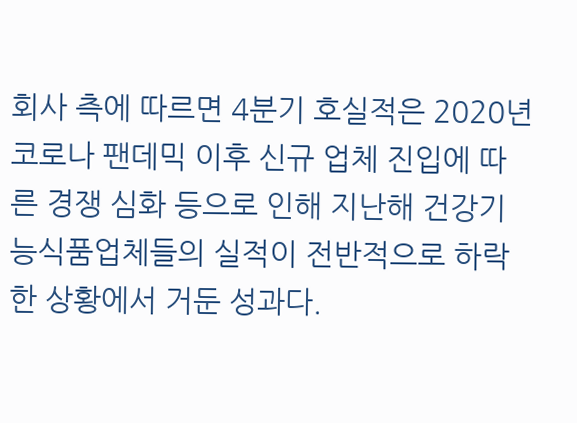회사 측에 따르면 4분기 호실적은 2020년 코로나 팬데믹 이후 신규 업체 진입에 따른 경쟁 심화 등으로 인해 지난해 건강기능식품업체들의 실적이 전반적으로 하락한 상황에서 거둔 성과다.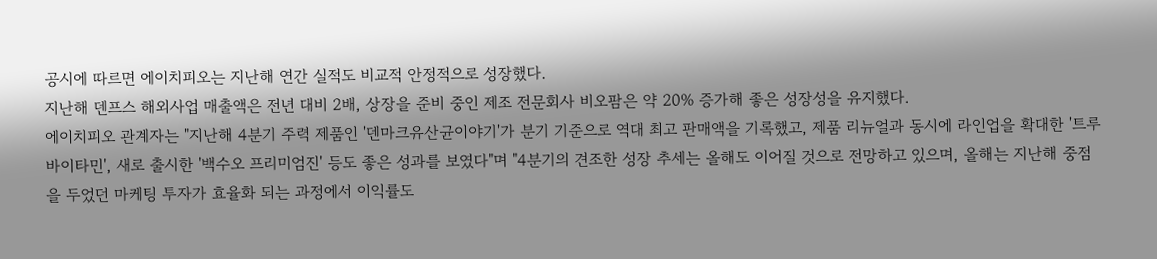공시에 따르면 에이치피오는 지난해 연간 실적도 비교적 안정적으로 성장했다.
지난해 덴프스 해외사업 매출액은 전년 대비 2배, 상장을 준비 중인 제조 전문회사 비오팜은 약 20% 증가해 좋은 성장성을 유지했다.
에이치피오 관계자는 "지난해 4분기 주력 제품인 '덴마크유산균이야기'가 분기 기준으로 역대 최고 판매액을 기록했고, 제품 리뉴얼과 동시에 라인업을 확대한 '트루바이타민', 새로 출시한 '백수오 프리미엄진' 등도 좋은 성과를 보였다"며 "4분기의 견조한 성장 추세는 올해도 이어질 것으로 전망하고 있으며, 올해는 지난해 중점을 두었던 마케팅 투자가 효율화 되는 과정에서 이익률도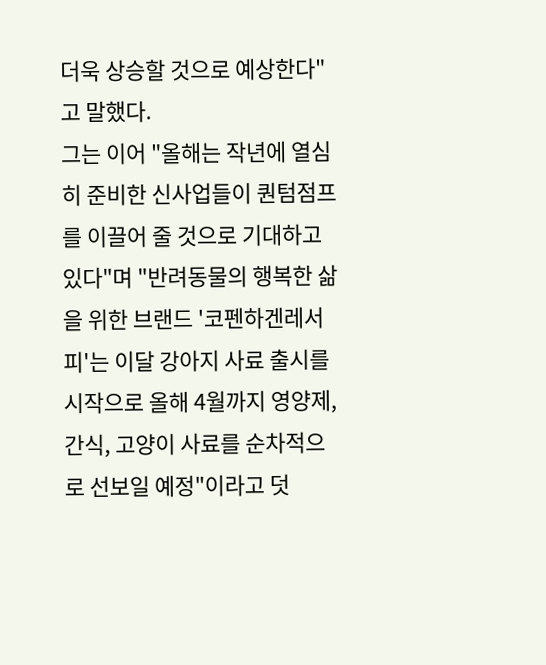더욱 상승할 것으로 예상한다"고 말했다.
그는 이어 "올해는 작년에 열심히 준비한 신사업들이 퀀텀점프를 이끌어 줄 것으로 기대하고 있다"며 "반려동물의 행복한 삶을 위한 브랜드 '코펜하겐레서피'는 이달 강아지 사료 출시를 시작으로 올해 4월까지 영양제, 간식, 고양이 사료를 순차적으로 선보일 예정"이라고 덧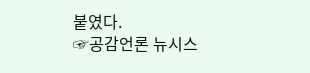붙였다.
☞공감언론 뉴시스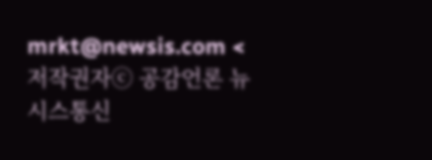mrkt@newsis.com <저작권자ⓒ 공감언론 뉴시스통신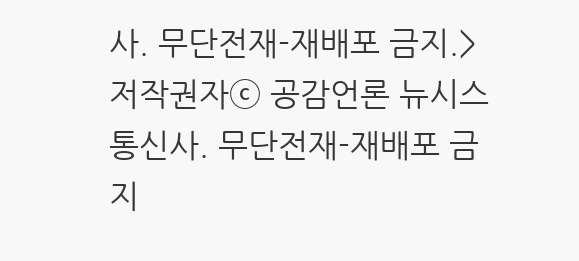사. 무단전재-재배포 금지.>
저작권자ⓒ 공감언론 뉴시스통신사. 무단전재-재배포 금지